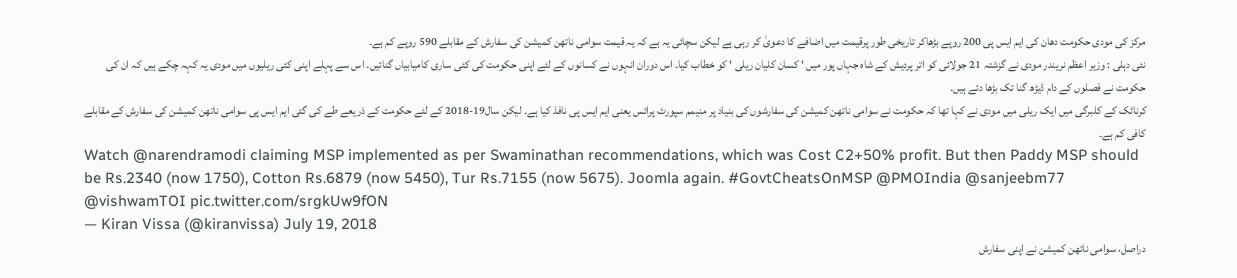مرکز کی مودی حکومت دھان کی ایم ایس پی 200 روپے بڑھاکر تاریخی طور پرقیمت میں اضافے کا دعویٰ کر رہی ہے لیکن سچائی یہ ہے کہ یہ قیمت سوامی ناتھن کمیشن کی سفارش کے مقابلے 590 روپے کم ہے۔
نئی دہلی : وزیر اعظم نریندر مودی نے گزشتہ 21 جولائی کو اتر پردیش کے شاہ جہاں پور میں ‘ کسان کلیان ریلی ‘ کو خطاب کیا۔ اس دوران انہوں نے کسانوں کے لئے اپنی حکومت کی کئی ساری کامیابیاں گنائیں۔ اس سے پہلے اپنی کئی ریلیوں میں مودی یہ کہہ چکے ہیں کہ ان کی حکومت نے فصلوں کے دام ڈیڑھ گنا تک بڑھا دئے ہیں۔
کرناٹک کے کلبرگی میں ایک ریلی میں مودی نے کہا تھا کہ حکومت نے سوامی ناتھن کمیشن کی سفارشوں کی بنیاد پر منیمم سپورٹ پرائس یعنی ایم ایس پی نافذ کیا ہے۔ لیکن سال19-2018 کے لئے حکومت کے ذریعے طے کی گئی ایم ایس پی سوامی ناتھن کمیشن کی سفارش کے مقابلے کافی کم ہے۔
Watch @narendramodi claiming MSP implemented as per Swaminathan recommendations, which was Cost C2+50% profit. But then Paddy MSP should be Rs.2340 (now 1750), Cotton Rs.6879 (now 5450), Tur Rs.7155 (now 5675). Joomla again. #GovtCheatsOnMSP @PMOIndia @sanjeebm77 @vishwamTOI pic.twitter.com/srgkUw9fON
— Kiran Vissa (@kiranvissa) July 19, 2018
دراصل، سوامی ناتھن کمیشن نے اپنی سفارش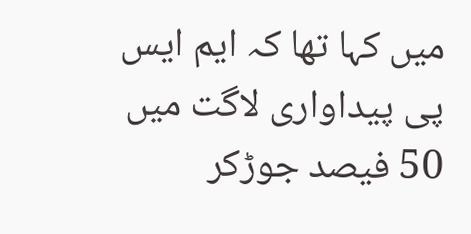میں کہا تھا کہ ایم ایس پی پیداواری لاگت میں 50 فیصد جوڑکر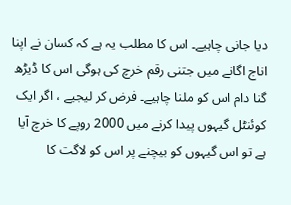دیا جانی چاہیے۔ اس کا مطلب یہ ہے کہ کسان نے اپنا اناج اگانے میں جتنی رقم خرچ کی ہوگی اس کا ڈیڑھ گنا دام اس کو ملنا چاہیے۔ فرض کر لیجیے ، اگر ایک کوئنٹل گیہوں پیدا کرنے میں 2000 روپے کا خرچ آیا ہے تو اس گیہوں کو بیچنے پر اس کو لاگت کا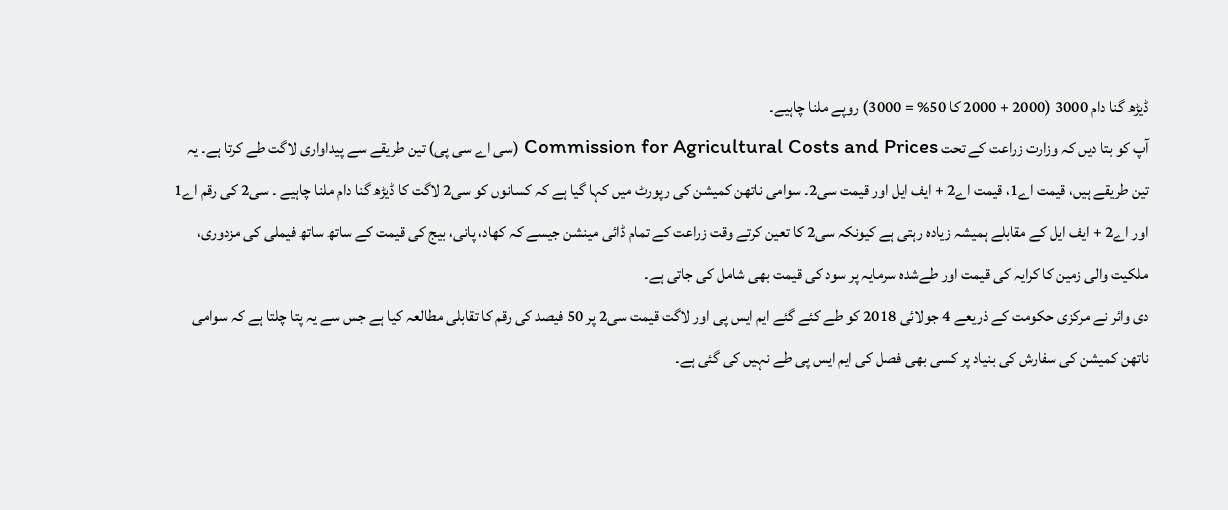ڈیڑھ گنا دام 3000 (2000 + 2000 کا 50% = 3000) روپے ملنا چاہیے۔
آپ کو بتا دیں کہ وزارت زراعت کے تحت Commission for Agricultural Costs and Prices (سی اے سی پی) تین طریقے سے پیداواری لاگت طے کرتا ہے۔ یہ تین طریقے ہیں، قیمت اے1، قیمت اے2 + ایف ایل اور قیمت سی2۔ سوامی ناتھن کمیشن کی رپورٹ میں کہا گیا ہے کہ کسانوں کو سی2 لاگت کا ڈیڑھ گنا دام ملنا چاہیے ۔ سی2 کی رقم اے1 اور اے2 + ایف ایل کے مقابلے ہمیشہ زیادہ رہتی ہے کیونکہ سی2 کا تعین کرتے وقت زراعت کے تمام ڈائی مینشن جیسے کہ کھاد، پانی، بیج کی قیمت کے ساتھ ساتھ فیملی کی مزدوری، ملکیت والی زمین کا کرایہ کی قیمت اور طےشدہ سرمایہ پر سود کی قیمت بھی شامل کی جاتی ہے۔
دی وائر نے مرکزی حکومت کے ذریعے 4 جولائی 2018 کو طے کئے گئے ایم ایس پی اور لاگت قیمت سی2 پر 50 فیصد کی رقم کا تقابلی مطالعہ کیا ہے جس سے یہ پتا چلتا ہے کہ سوامی ناتھن کمیشن کی سفارش کی بنیاد پر کسی بھی فصل کی ایم ایس پی طے نہیں کی گئی ہے۔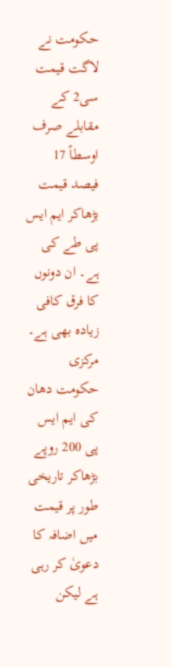حکومت نے لاگت قیمت سی2 کے مقابلے صرف اوسطاً 17 فیصد قیمت بڑھاکر ایم ایس پی طے کی ہے۔ ان دونوں کا فرق کافی زیادہ بھی ہے۔
مرکزی حکومت دھان کی ایم ایس پی 200 روپے بڑھاکر تاریخی طور پر قیمت میں اضافہ کا دعویٰ کر رہی ہے لیکن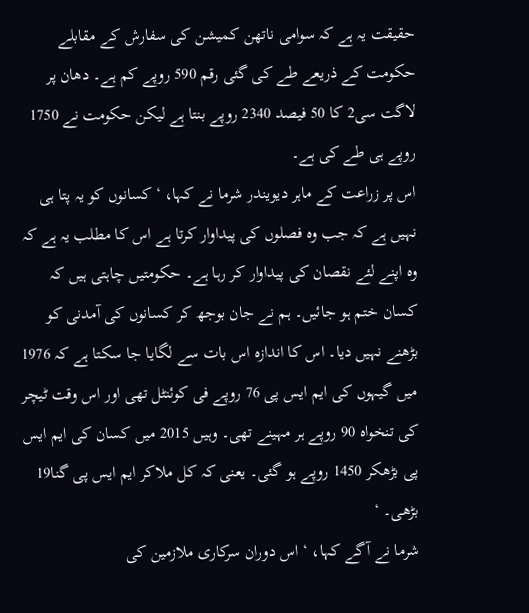حقیقت یہ ہے کہ سوامی ناتھن کمیشن کی سفارش کے مقابلے حکومت کے ذریعے طے کی گئی رقم 590 روپے کم ہے۔ دھان پر لاگت سی2 کا 50 فیصد 2340 روپے بنتا ہے لیکن حکومت نے 1750 روپے ہی طے کی ہے۔
اس پر زراعت کے ماہر دیویندر شرما نے کہا، ‘ کسانوں کو یہ پتا ہی نہیں ہے کہ جب وہ فصلوں کی پیداوار کرتا ہے اس کا مطلب یہ ہے کہ وہ اپنے لئے نقصان کی پیداوار کر رہا ہے۔ حکومتیں چاہتی ہیں کہ کسان ختم ہو جائیں۔ ہم نے جان بوجھ کر کسانوں کی آمدنی کو بڑھنے نہیں دیا۔ اس کا اندازہ اس بات سے لگایا جا سکتا ہے کہ 1976 میں گیہوں کی ایم ایس پی 76 روپے فی کوئنٹل تھی اور اس وقت ٹیچر کی تنخواہ 90 روپے ہر مہینے تھی۔ وہیں 2015 میں کسان کی ایم ایس پی بڑھکر 1450 روپے ہو گئی۔ یعنی کہ کل ملاکر ایم ایس پی گنا19 بڑھی۔ ‘
شرما نے آگے کہا، ‘ اس دوران سرکاری ملازمین کی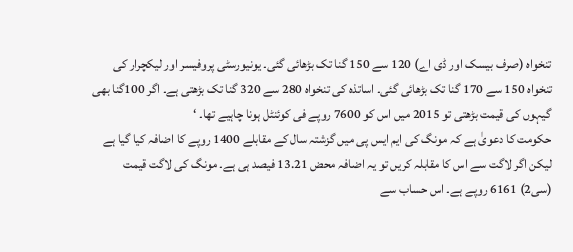تنخواہ (صرف بیسک اور ڈی اے) 120 سے 150 گنا تک بڑھائی گئی۔ یونیورسٹی پروفیسر اور لیکچرار کی تنخواہ 150 سے 170 گنا تک بڑھائی گئی۔ اساتذہ کی تنخواہ 280 سے 320 گنا تک بڑھتی ہے۔ اگر 100گنا بھی گیہوں کی قیمت بڑھتی تو 2015 میں اس کو 7600 روپے فی کوئنٹل ہونا چاہیے تھا۔ ‘
حکومت کا دعویٰ ہے کہ مونگ کی ایم ایس پی میں گزشتہ سال کے مقابلے 1400 روپے کا اضافہ کیا گیا ہے لیکن اگر لاگت سے اس کا مقابلہ کریں تو یہ اضافہ محض 13.21 فیصد ہی ہے۔ مونگ کی لاگت قیمت (سی2) 6161 روپے ہے۔ اس حساب سے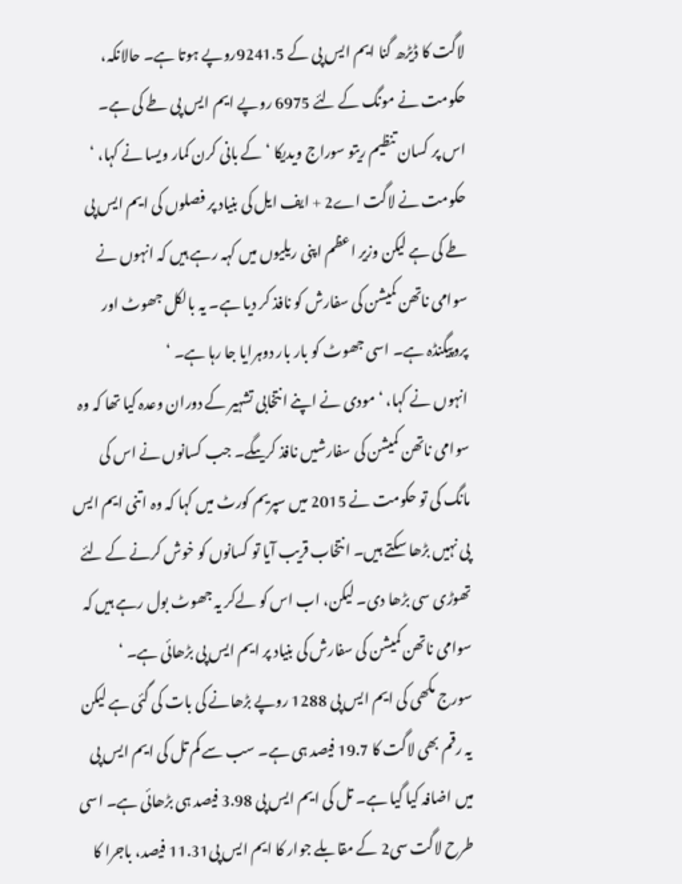لاگت کا ڈیڑھ گنا ایم ایس پی کے 9241.5روپے ہوتا ہے۔ حالانکہ، حکومت نے مونگ کے لئے 6975 روپے ایم ایس پی طے کی ہے۔
اس پر کسان تنظیم ریتو سوراج ویدیکا ‘ کے بانی کرن کمار ویسا نے کہا، ‘ حکومت نے لاگت اے2 + ایف ایل کی بنیاد پر فصلوں کی ایم ایس پی طے کی ہے لیکن وزیر اعظم اپنی ریلیوں میں کہہ رہے ہیں کہ انہوں نے سوامی ناتھن کمیشن کی سفارش کو نافذ کر دیا ہے۔ یہ بالکل جھوٹ اور پروپیگنڈہ ہے۔ اسی جھوٹ کو بار بار دوہرایا جا رہا ہے۔ ‘
انہوں نے کہا، ‘ مودی نے اپنے انتخابی تشہیر کے دوران وعدہ کیا تھا کہ وہ سوامی ناتھن کمیشن کی سفارشیں نافذ کریںگے۔ جب کسانوں نے اس کی مانگ کی تو حکومت نے 2015 میں سپریم کورٹ میں کہا کہ وہ اتنی ایم ایس پی نہیں بڑھا سکتے ہیں۔ انتخاب قریب آیا تو کسانوں کو خوش کرنے کے لئے تھوڑی سی بڑھا دی۔ لیکن، اب اس کو لےکر یہ جھوٹ بول رہے ہیں کہ سوامی ناتھن کمیشن کی سفارش کی بنیاد پر ایم ایس پی بڑھائی ہے۔ ‘
سورج مکھی کی ایم ایس پی 1288 روپے بڑھانے کی بات کی گئی ہے لیکن یہ رقم بھی لاگت کا 19.7 فیصد ہی ہے۔ سب سے کم تل کی ایم ایس پی میں اضافہ کیا گیا ہے۔ تل کی ایم ایس پی 3.98 فیصد ہی بڑھائی ہے۔ اسی طرح لاگت سی2 کے مقابلے جوار کا ایم ایس پی11.31 فیصد، باجرا کا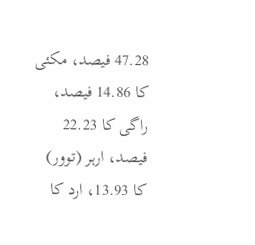47.28 فیصد، مکئی کا 14.86 فیصد، راگی کا 22.23 فیصد، ارہر (توور) کا 13.93، ارد کا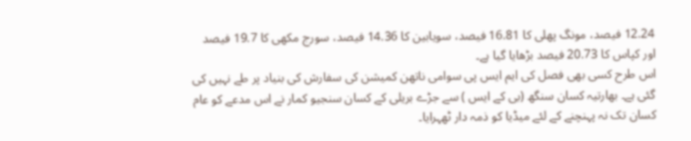12.24 فیصد، مونگ پھلی کا 16.81 فیصد، سویابین کا 14.36 فیصد، سورج مکھی کا 19.7 فیصد اور کپاس کا 20.73 فیصد بڑھایا گیا ہے۔
اس طرح کسی بھی فصل کی ایم ایس پی سوامی ناتھن کمیشن کی سفارش کی بنیاد پر طے نہیں کی گئی ہے۔ بھارتیہ کسان سنگھ (بی کے ایس ) سے جڑے بریلی کے کسان سنجیو کمار نے اس مدعے کو عام کسان تک نہ پہنچنے کے لئے میڈیا کو ذمہ دار ٹھہرایا۔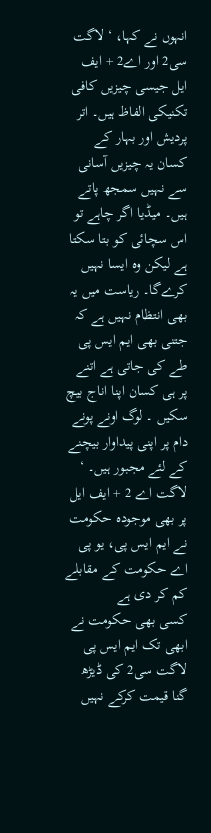انہوں نے کہا، ‘ لاگت سی2 اور اے2 + ایف ایل جیسی چیزیں کافی تکنیکی الفاظ ہیں۔ اتر پردیش اور بہار کے کسان یہ چیزیں آسانی سے نہیں سمجھ پاتے ہیں۔ میڈیا اگر چاہے تو اس سچائی کو بتا سکتا ہے لیکن وہ ایسا نہیں کرےگا۔ ریاست میں یہ بھی انتظام نہیں ہے کہ جتنی بھی ایم ایس پی طے کی جاتی ہے اتنے پر ہی کسان اپنا اناج بیچ سکیں ۔ لوگ اونے پونے دام پر اپنی پیداوار بیچنے کے لئے مجبور ہیں۔ ‘
لاگت اے 2 + ایف ایل پر بھی موجودہ حکومت نے ایم ایس پی، یو پی اے حکومت کے مقابلے کم کر دی ہے
کسی بھی حکومت نے ابھی تک ایم ایس پی لاگت سی2 کی ڈیڑھ گنا قیمت کرکے نہیں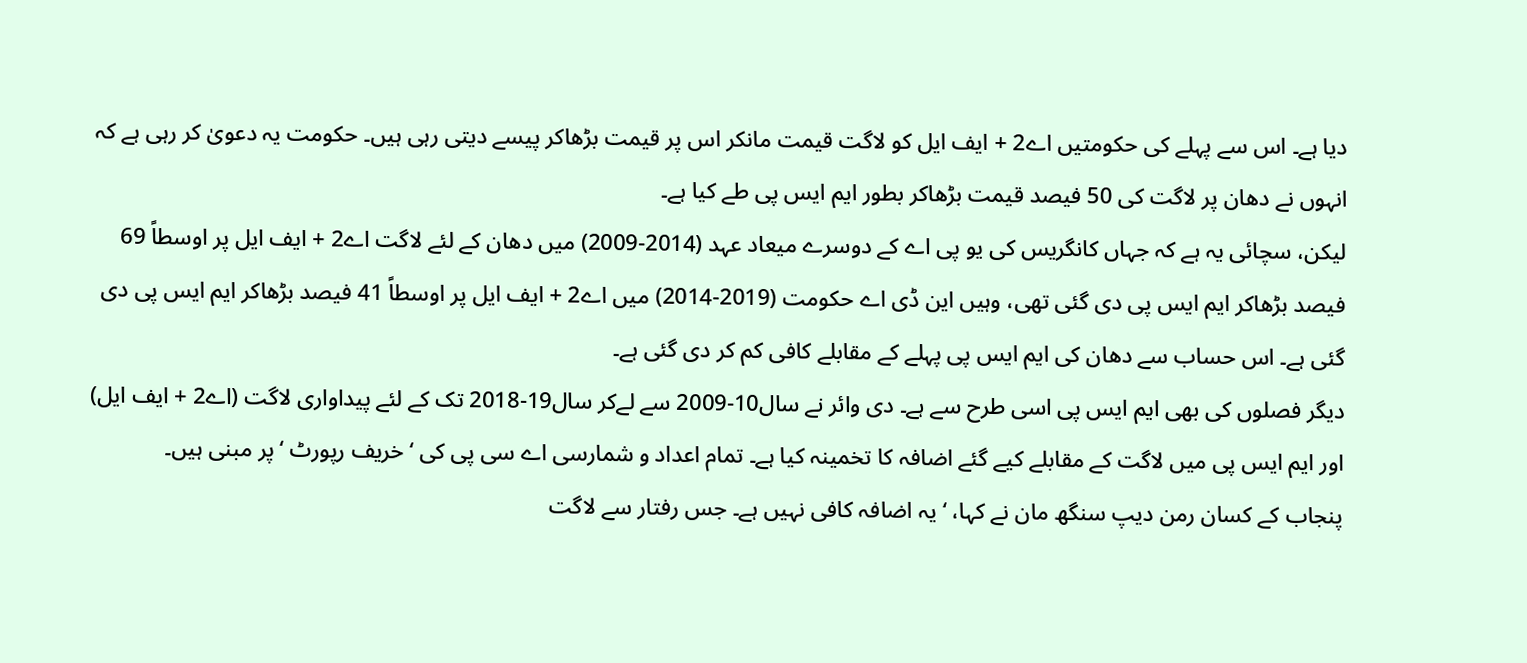دیا ہے۔ اس سے پہلے کی حکومتیں اے2 + ایف ایل کو لاگت قیمت مانکر اس پر قیمت بڑھاکر پیسے دیتی رہی ہیں۔ حکومت یہ دعویٰ کر رہی ہے کہ انہوں نے دھان پر لاگت کی 50 فیصد قیمت بڑھاکر بطور ایم ایس پی طے کیا ہے۔
لیکن، سچائی یہ ہے کہ جہاں کانگریس کی یو پی اے کے دوسرے میعاد عہد (2014-2009) میں دھان کے لئے لاگت اے2 + ایف ایل پر اوسطاً 69 فیصد بڑھاکر ایم ایس پی دی گئی تھی، وہیں این ڈی اے حکومت (2019-2014) میں اے2 + ایف ایل پر اوسطاً 41 فیصد بڑھاکر ایم ایس پی دی گئی ہے۔ اس حساب سے دھان کی ایم ایس پی پہلے کے مقابلے کافی کم کر دی گئی ہے۔
دیگر فصلوں کی بھی ایم ایس پی اسی طرح سے ہے۔ دی وائر نے سال10-2009 سے لےکر سال19-2018 تک کے لئے پیداواری لاگت (اے2 + ایف ایل) اور ایم ایس پی میں لاگت کے مقابلے کیے گئے اضافہ کا تخمینہ کیا ہے۔ تمام اعداد و شمارسی اے سی پی کی ‘ خریف رپورٹ ‘ پر مبنی ہیں۔
پنجاب کے کسان رمن دیپ سنگھ مان نے کہا، ‘ یہ اضافہ کافی نہیں ہے۔ جس رفتار سے لاگت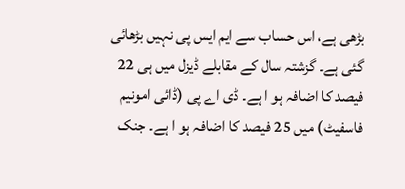بڑھی ہے، اس حساب سے ایم ایس پی نہیں بڑھائی گئی ہے۔ گزشتہ سال کے مقابلے ڈیزل میں ہی 22 فیصد کا اضافہ ہو ا ہے۔ ڈی اے پی (ڈائی امونیم فاسفیٹ) میں 25 فیصد کا اضافہ ہو ا ہے۔ جنک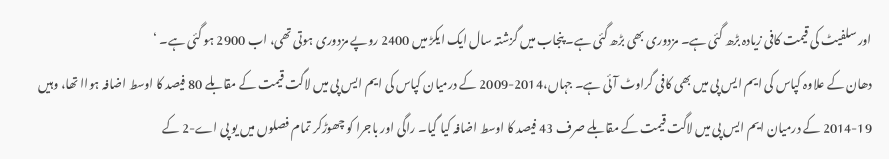اور سلفیٹ کی قیمت کافی زیادہ بڑھ گئی ہے۔ مزدوری بھی بڑھ گئی ہے۔ پنجاب میں گزشتہ سال ایک ایکڑ میں 2400 روپے مزدوری ہوتی تھی، اب 2900 ہو گئی ہے۔ ‘
دھان کے علاوہ کپاس کی ایم ایس پی میں بھی کافی گراوٹ آئی ہے۔ جہاں،2014-2009 کے درمیان کپاس کی ایم ایس پی میں لاگت قیمت کے مقابلے 80 فیصد کا اوسط اضافہ ہواا تھا، وہیں 19-2014 کے درمیان ایم ایس پی میں لاگت قیمت کے مقابلے صرف 43 فیصد کا اوسط اضافہ کیا گیا۔ راگی اور باجرا کو چھوڑکر تمام فصلوں میں یو پی اے-2 کے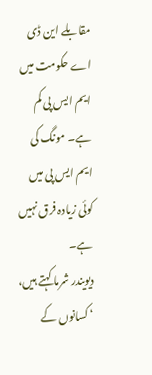مقابلے این ڈی اے حکومت میں ایم ایس پی کم ہے۔ مونگ کی ایم ایس پی میں کوئی زیادہ فرق نہیں ہے۔
دیویندر شرما کہتے ہیں، ‘ کسانوں کے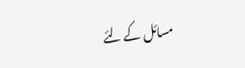مسائل کے لئے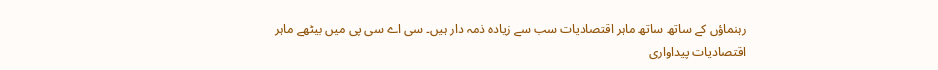رہنماؤں کے ساتھ ساتھ ماہر اقتصادیات سب سے زیادہ ذمہ دار ہیں۔ سی اے سی پی میں بیٹھے ماہر اقتصادیات پیداواری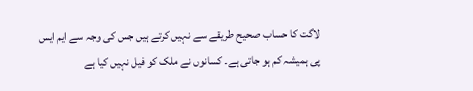لاگت کا حساب صحیح طریقے سے نہیں کرتے ہیں جس کی وجہ سے ایم ایس پی ہمیشہ کم ہو جاتی ہے۔ کسانوں نے ملک کو فیل نہیں کیا ہے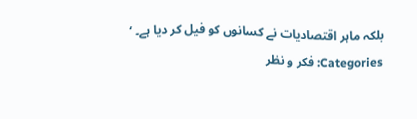بلکہ ماہر اقتصادیات نے کسانوں کو فیل کر دیا ہے۔ ‘
Categories: فکر و نظر